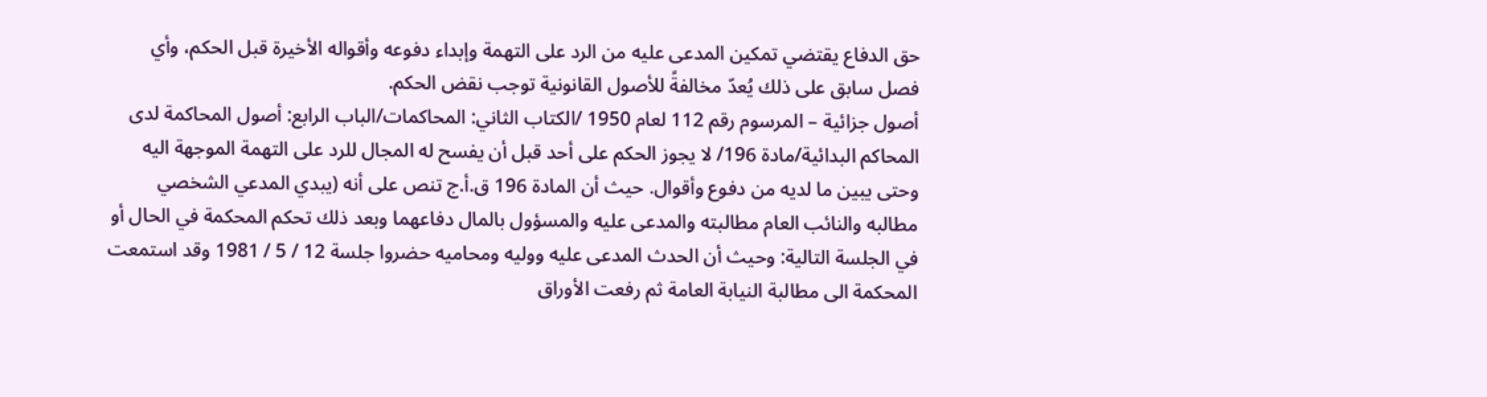حق الدفاع يقتضي تمكين المدعى عليه من الرد على التهمة وإبداء دفوعه وأقواله الأخيرة قبل الحكم، وأي فصل سابق على ذلك يُعدّ مخالفةً للأصول القانونية توجب نقض الحكم.
أصول جزائية – المرسوم رقم 112 لعام 1950 /الكتاب الثاني: المحاكمات/الباب الرابع: أصول المحاكمة لدى المحاكم البدائية/مادة 196/ لا يجوز الحكم على أحد قبل أن يفسح له المجال للرد على التهمة الموجهة اليه وحتى يبين ما لديه من دفوع وأقوال. حيث أن المادة 196 ق.أ.ج تنص على أنه (يبدي المدعي الشخصي مطالبه والنائب العام مطالبته والمدعى عليه والمسؤول بالمال دفاعهما وبعد ذلك تحكم المحكمة في الحال أو في الجلسة التالية: وحيث أن الحدث المدعى عليه ووليه ومحاميه حضروا جلسة 12 / 5 / 1981 وقد استمعت المحكمة الى مطالبة النيابة العامة ثم رفعت الأوراق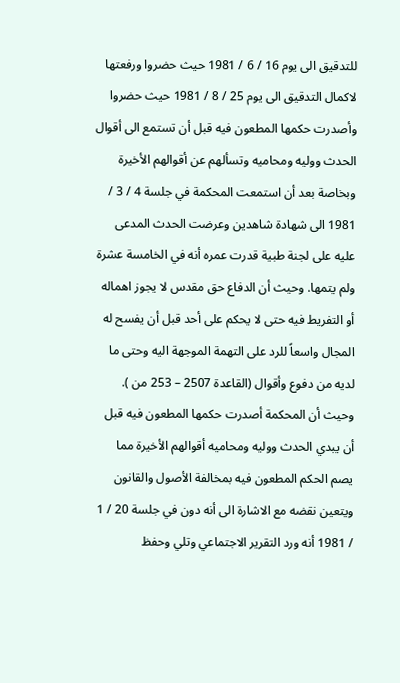للتدقيق الى يوم 16 / 6 / 1981 حيث حضروا ورفعتها لاكمال التدقيق الى يوم 25 / 8 / 1981 حيث حضروا وأصدرت حكمها المطعون فيه قبل أن تستمع الى أقوال الحدث ووليه ومحاميه وتسألهم عن أقوالهم الأخيرة وبخاصة بعد أن استمعت المحكمة في جلسة 4 / 3 / 1981 الى شهادة شاهدين وعرضت الحدث المدعى عليه على لجنة طبية قدرت عمره أنه في الخامسة عشرة ولم يتمها. وحيث أن الدفاع حق مقدس لا يجوز اهماله أو التفريط فيه حتى لا يحكم على أحد قبل أن يفسح له المجال واسعاً للرد على التهمة الموجهة اليه وحتى ما لديه من دفوع وأقوال (القاعدة 2507 – 253 من ). وحيث أن المحكمة أصدرت حكمها المطعون فيه قبل أن يبدي الحدث ووليه ومحاميه أقوالهم الأخيرة مما يصم الحكم المطعون فيه بمخالفة الأصول والقانون ويتعين نقضه مع الاشارة الى أنه دون في جلسة 20 / 1 / 1981 أنه ورد التقرير الاجتماعي وتلي وحفظ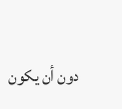دون أن يكون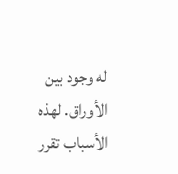له وجود بين الأوراق. لهذه الأسباب تقرر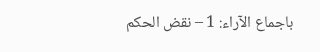باجماع الآراء: 1 – نقض الحكم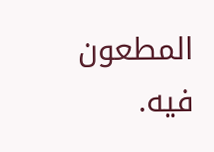المطعون فيه.